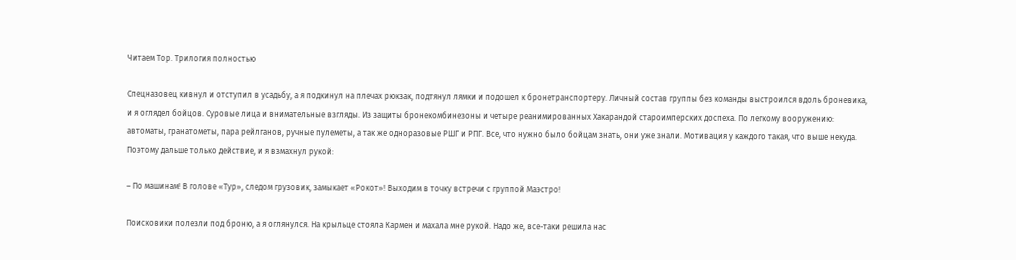Читаем Тор. Трилогия полностью

Спецназовец кивнул и отступил в усадьбу, а я подкинул на плечах рюкзак, подтянул лямки и подошел к бронетранспортеру. Личный состав группы без команды выстроился вдоль броневика, и я оглядел бойцов. Суровые лица и внимательные взгляды. Из защиты бронекомбинезоны и четыре реанимированных Хакарандой староимперских доспеха. По легкому вооружению: автоматы, гранатометы, пара рейлганов, ручные пулеметы, а так же одноразовые РШГ и РПГ. Все, что нужно было бойцам знать, они уже знали. Мотивация у каждого такая, что выше некуда. Поэтому дальше только действие, и я взмахнул рукой:

– По машинам! В голове «Тур», следом грузовик, замыкает «Рокот»! Выходим в точку встречи с группой Маэстро!

Поисковики полезли под броню, а я оглянулся. На крыльце стояла Кармен и махала мне рукой. Надо же, все-таки решила нас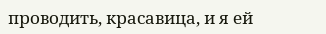проводить, красавица, и я ей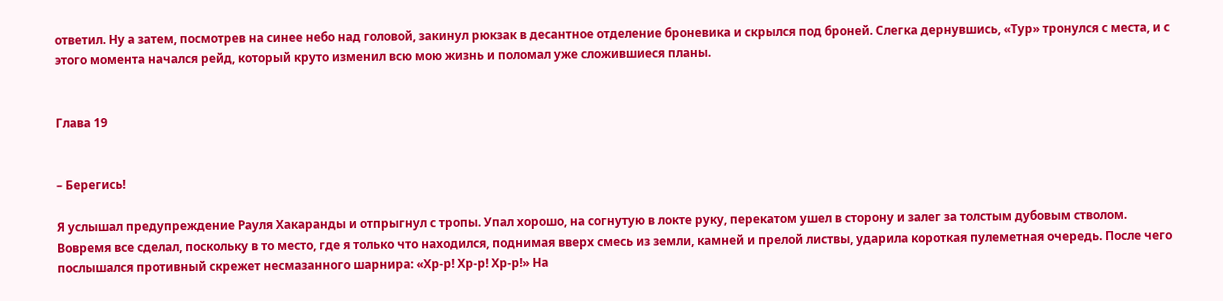ответил. Ну а затем, посмотрев на синее небо над головой, закинул рюкзак в десантное отделение броневика и скрылся под броней. Слегка дернувшись, «Тур» тронулся с места, и с этого момента начался рейд, который круто изменил всю мою жизнь и поломал уже сложившиеся планы.


Глава 19


– Берегись!

Я услышал предупреждение Рауля Хакаранды и отпрыгнул с тропы. Упал хорошо, на согнутую в локте руку, перекатом ушел в сторону и залег за толстым дубовым стволом. Вовремя все сделал, поскольку в то место, где я только что находился, поднимая вверх смесь из земли, камней и прелой листвы, ударила короткая пулеметная очередь. После чего послышался противный скрежет несмазанного шарнира: «Хр-р! Хр-р! Хр-р!» На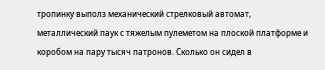тропинку выполз механический стрелковый автомат, металлический паук с тяжелым пулеметом на плоской платформе и коробом на пару тысяч патронов. Сколько он сидел в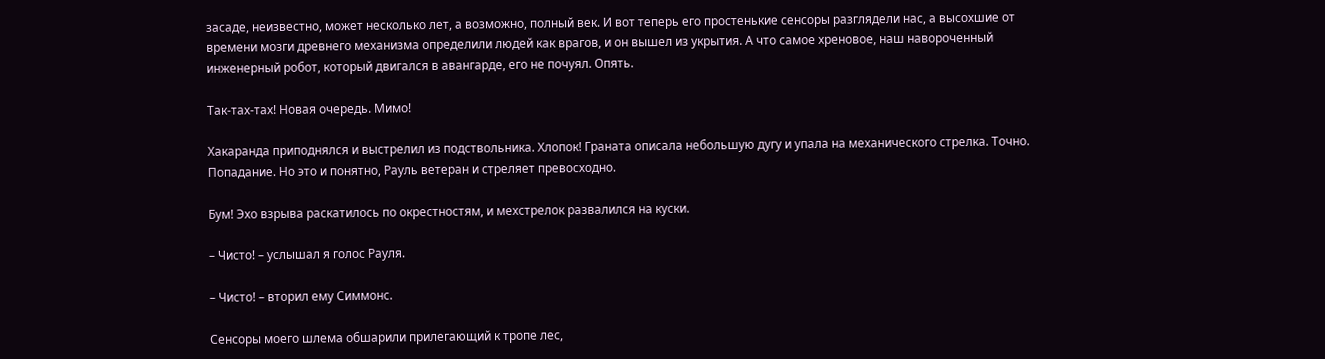засаде, неизвестно, может несколько лет, а возможно, полный век. И вот теперь его простенькие сенсоры разглядели нас, а высохшие от времени мозги древнего механизма определили людей как врагов, и он вышел из укрытия. А что самое хреновое, наш навороченный инженерный робот, который двигался в авангарде, его не почуял. Опять.

Так-тах-тах! Новая очередь. Мимо!

Хакаранда приподнялся и выстрелил из подствольника. Хлопок! Граната описала небольшую дугу и упала на механического стрелка. Точно. Попадание. Но это и понятно, Рауль ветеран и стреляет превосходно.

Бум! Эхо взрыва раскатилось по окрестностям, и мехстрелок развалился на куски.

– Чисто! – услышал я голос Рауля.

– Чисто! – вторил ему Симмонс.

Сенсоры моего шлема обшарили прилегающий к тропе лес,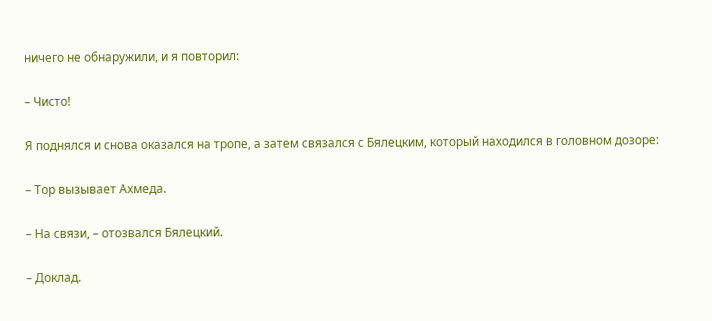ничего не обнаружили, и я повторил:

– Чисто!

Я поднялся и снова оказался на тропе, а затем связался с Бялецким, который находился в головном дозоре:

– Тор вызывает Ахмеда.

– На связи, – отозвался Бялецкий.

– Доклад.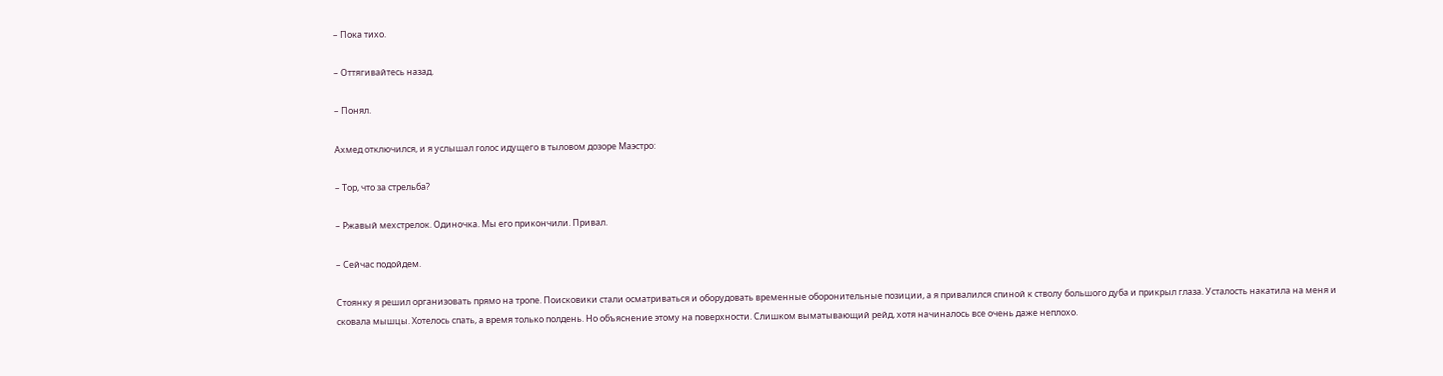– Пока тихо.

– Оттягивайтесь назад.

– Понял.

Ахмед отключился, и я услышал голос идущего в тыловом дозоре Маэстро:

– Тор, что за стрельба?

– Ржавый мехстрелок. Одиночка. Мы его прикончили. Привал.

– Сейчас подойдем.

Стоянку я решил организовать прямо на тропе. Поисковики стали осматриваться и оборудовать временные оборонительные позиции, а я привалился спиной к стволу большого дуба и прикрыл глаза. Усталость накатила на меня и сковала мышцы. Хотелось спать, а время только полдень. Но объяснение этому на поверхности. Слишком выматывающий рейд, хотя начиналось все очень даже неплохо.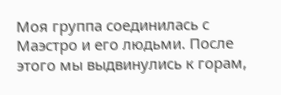Моя группа соединилась с Маэстро и его людьми. После этого мы выдвинулись к горам,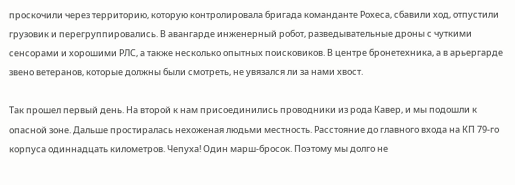проскочили через территорию, которую контролировала бригада команданте Рохеса, сбавили ход, отпустили грузовик и перегруппировались. В авангарде инженерный робот, разведывательные дроны с чуткими сенсорами и хорошими РЛС, а также несколько опытных поисковиков. В центре бронетехника, а в арьергарде звено ветеранов, которые должны были смотреть, не увязался ли за нами хвост.

Так прошел первый день. На второй к нам присоединились проводники из рода Кавер, и мы подошли к опасной зоне. Дальше простиралась нехоженая людьми местность. Расстояние до главного входа на КП 79-го корпуса одиннадцать километров. Чепуха! Один марш-бросок. Поэтому мы долго не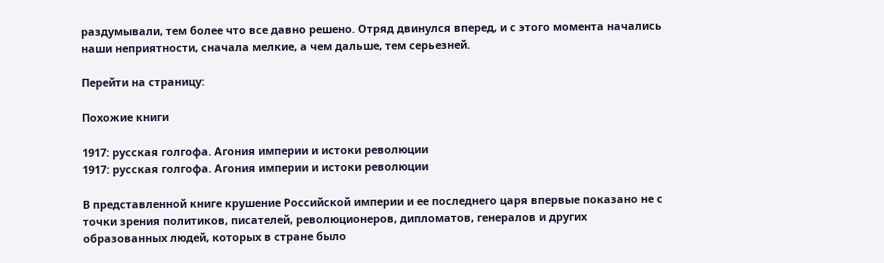раздумывали, тем более что все давно решено. Отряд двинулся вперед, и с этого момента начались наши неприятности, сначала мелкие, а чем дальше, тем серьезней.

Перейти на страницу:

Похожие книги

1917: русская голгофа. Агония империи и истоки революции
1917: русская голгофа. Агония империи и истоки революции

В представленной книге крушение Российской империи и ее последнего царя впервые показано не с точки зрения политиков, писателей, революционеров, дипломатов, генералов и других образованных людей, которых в стране было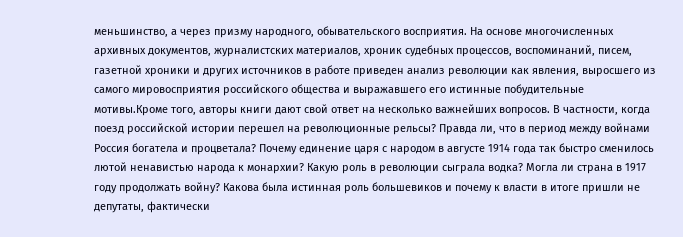меньшинство, а через призму народного, обывательского восприятия. На основе многочисленных архивных документов, журналистских материалов, хроник судебных процессов, воспоминаний, писем, газетной хроники и других источников в работе приведен анализ революции как явления, выросшего из самого мировосприятия российского общества и выражавшего его истинные побудительные мотивы.Кроме того, авторы книги дают свой ответ на несколько важнейших вопросов. В частности, когда поезд российской истории перешел на революционные рельсы? Правда ли, что в период между войнами Россия богатела и процветала? Почему единение царя с народом в августе 1914 года так быстро сменилось лютой ненавистью народа к монархии? Какую роль в революции сыграла водка? Могла ли страна в 1917 году продолжать войну? Какова была истинная роль большевиков и почему к власти в итоге пришли не депутаты, фактически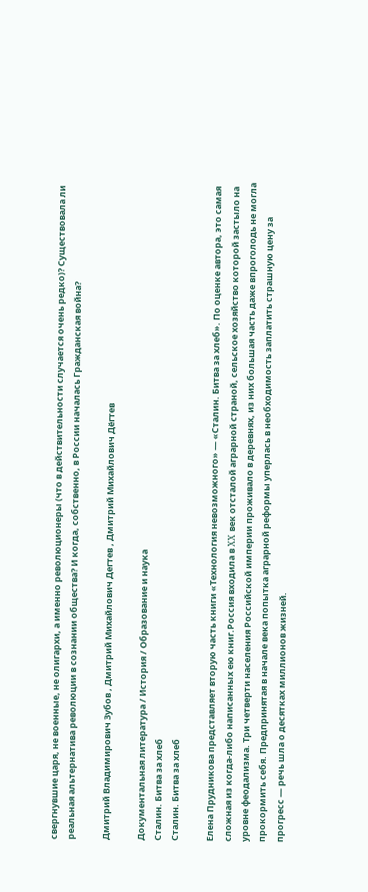свергнувшие царя, не военные, не олигархи, а именно революционеры (что в действительности случается очень редко)? Существовала ли реальная альтернатива революции в сознании общества? И когда, собственно, в России началась Гражданская война?

Дмитрий Владимирович Зубов , Дмитрий Михайлович Дегтев , Дмитрий Михайлович Дёгтев

Документальная литература / История / Образование и наука
Сталин. Битва за хлеб
Сталин. Битва за хлеб

Елена Прудникова представляет вторую часть книги «Технология невозможного» — «Сталин. Битва за хлеб». По оценке автора, это самая сложная из когда-либо написанных ею книг.Россия входила в XX век отсталой аграрной страной, сельское хозяйство которой застыло на уровне феодализма. Три четверти населения Российской империи проживало в деревнях, из них большая часть даже впроголодь не могла прокормить себя. Предпринятая в начале века попытка аграрной реформы уперлась в необходимость заплатить страшную цену за прогресс — речь шла о десятках миллионов жизней.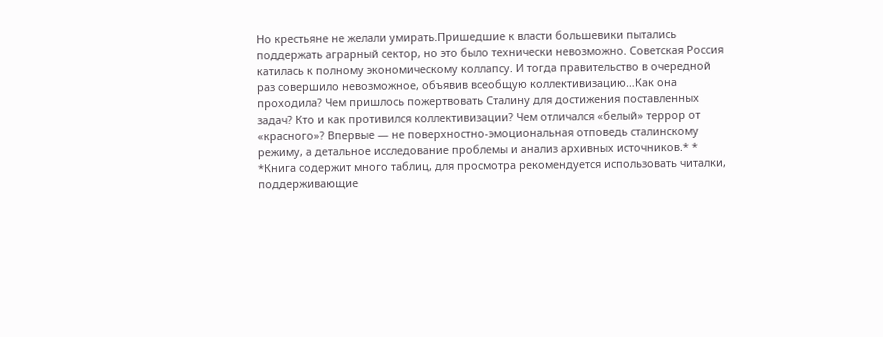Но крестьяне не желали умирать.Пришедшие к власти большевики пытались поддержать аграрный сектор, но это было технически невозможно. Советская Россия катилась к полному экономическому коллапсу. И тогда правительство в очередной раз совершило невозможное, объявив всеобщую коллективизацию…Как она проходила? Чем пришлось пожертвовать Сталину для достижения поставленных задач? Кто и как противился коллективизации? Чем отличался «белый» террор от «красного»? Впервые — не поверхностно-эмоциональная отповедь сталинскому режиму, а детальное исследование проблемы и анализ архивных источников.* * *Книга содержит много таблиц, для просмотра рекомендуется использовать читалки, поддерживающие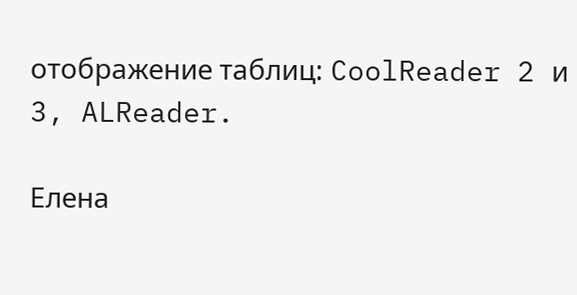отображение таблиц: CoolReader 2 и 3, ALReader.

Елена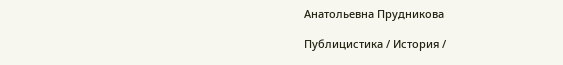Анатольевна Прудникова

Публицистика / История /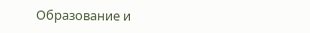Образование и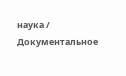наука / Документальное